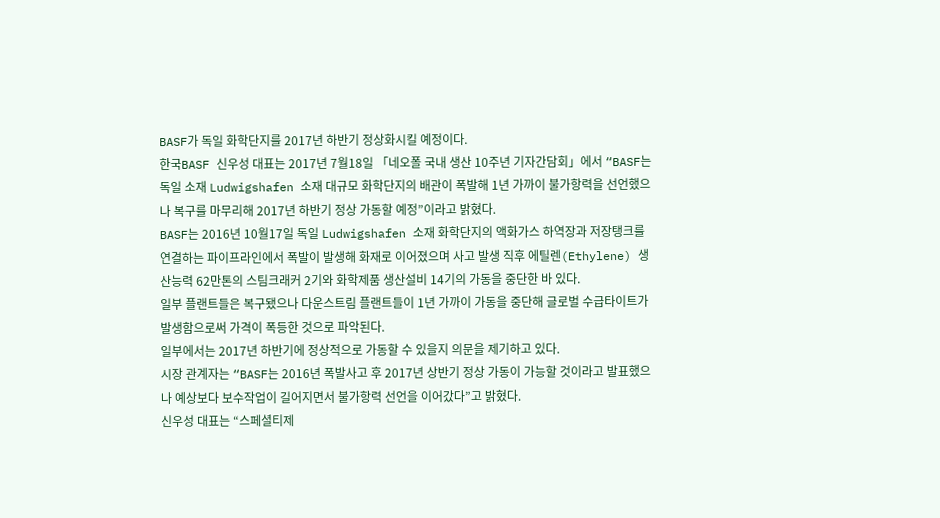BASF가 독일 화학단지를 2017년 하반기 정상화시킬 예정이다.
한국BASF 신우성 대표는 2017년 7월18일 「네오폴 국내 생산 10주년 기자간담회」에서 “BASF는 독일 소재 Ludwigshafen 소재 대규모 화학단지의 배관이 폭발해 1년 가까이 불가항력을 선언했으나 복구를 마무리해 2017년 하반기 정상 가동할 예정”이라고 밝혔다.
BASF는 2016년 10월17일 독일 Ludwigshafen 소재 화학단지의 액화가스 하역장과 저장탱크를 연결하는 파이프라인에서 폭발이 발생해 화재로 이어졌으며 사고 발생 직후 에틸렌(Ethylene) 생산능력 62만톤의 스팀크래커 2기와 화학제품 생산설비 14기의 가동을 중단한 바 있다.
일부 플랜트들은 복구됐으나 다운스트림 플랜트들이 1년 가까이 가동을 중단해 글로벌 수급타이트가 발생함으로써 가격이 폭등한 것으로 파악된다.
일부에서는 2017년 하반기에 정상적으로 가동할 수 있을지 의문을 제기하고 있다.
시장 관계자는 “BASF는 2016년 폭발사고 후 2017년 상반기 정상 가동이 가능할 것이라고 발표했으나 예상보다 보수작업이 길어지면서 불가항력 선언을 이어갔다”고 밝혔다.
신우성 대표는 “스페셜티제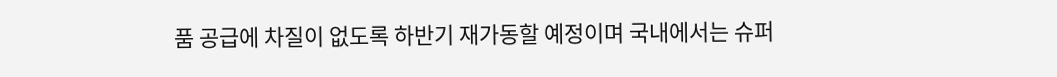품 공급에 차질이 없도록 하반기 재가동할 예정이며 국내에서는 슈퍼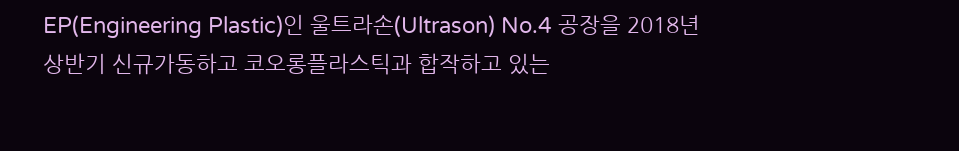EP(Engineering Plastic)인 울트라손(Ultrason) No.4 공장을 2018년 상반기 신규가동하고 코오롱플라스틱과 합작하고 있는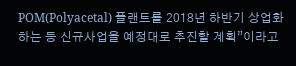POM(Polyacetal) 플랜트를 2018년 하반기 상업화하는 등 신규사업을 예정대로 추진할 계획”이라고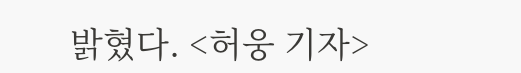밝혔다. <허웅 기자>